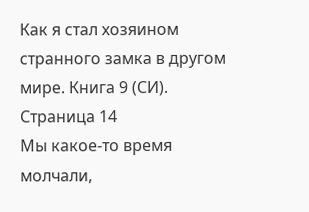Как я стал хозяином странного замка в другом мире. Книга 9 (СИ). Страница 14
Мы какое-то время молчали,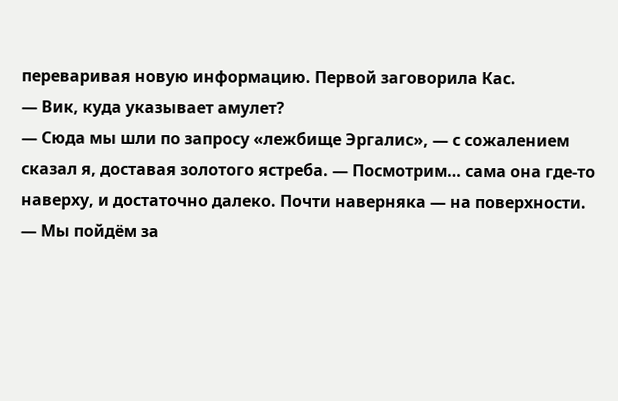переваривая новую информацию. Первой заговорила Кас.
— Вик, куда указывает амулет?
— Сюда мы шли по запросу «лежбище Эргалис», — с сожалением сказал я, доставая золотого ястреба. — Посмотрим… сама она где-то наверху, и достаточно далеко. Почти наверняка — на поверхности.
— Мы пойдём за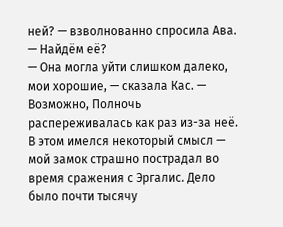ней? — взволнованно спросила Ава. — Найдём её?
— Она могла уйти слишком далеко, мои хорошие, — сказала Кас. — Возможно, Полночь распереживалась как раз из-за неё.
В этом имелся некоторый смысл — мой замок страшно пострадал во время сражения с Эргалис. Дело было почти тысячу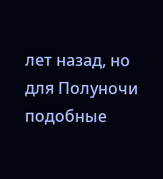лет назад, но для Полуночи подобные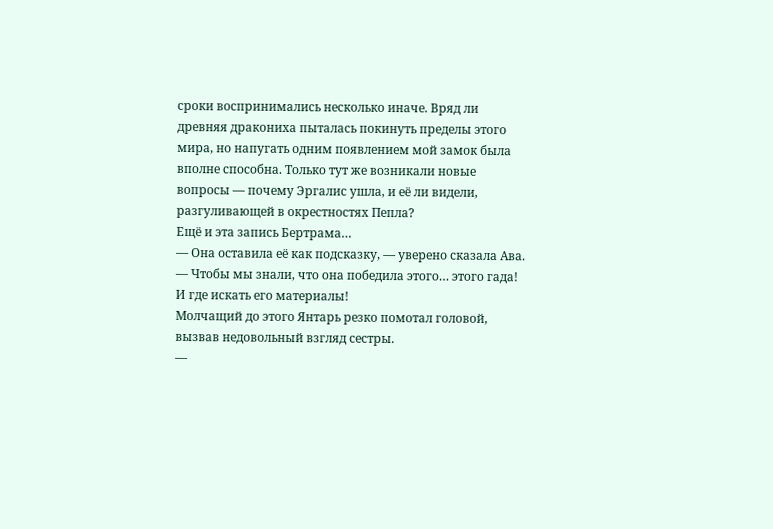сроки воспринимались несколько иначе. Вряд ли древняя дракониха пыталась покинуть пределы этого мира, но напугать одним появлением мой замок была вполне способна. Только тут же возникали новые вопросы — почему Эргалис ушла, и её ли видели, разгуливающей в окрестностях Пепла?
Ещё и эта запись Бертрама…
— Она оставила её как подсказку, — уверено сказала Ава. — Чтобы мы знали, что она победила этого… этого гада! И где искать его материалы!
Молчащий до этого Янтарь резко помотал головой, вызвав недовольный взгляд сестры.
—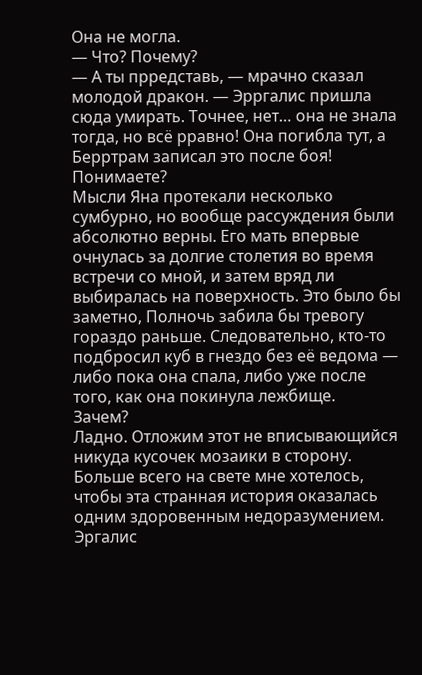Она не могла.
— Что? Почему?
— А ты прредставь, — мрачно сказал молодой дракон. — Эрргалис пришла сюда умирать. Точнее, нет… она не знала тогда, но всё рравно! Она погибла тут, а Берртрам записал это после боя! Понимаете?
Мысли Яна протекали несколько сумбурно, но вообще рассуждения были абсолютно верны. Его мать впервые очнулась за долгие столетия во время встречи со мной, и затем вряд ли выбиралась на поверхность. Это было бы заметно, Полночь забила бы тревогу гораздо раньше. Следовательно, кто-то подбросил куб в гнездо без её ведома — либо пока она спала, либо уже после того, как она покинула лежбище.
Зачем?
Ладно. Отложим этот не вписывающийся никуда кусочек мозаики в сторону. Больше всего на свете мне хотелось, чтобы эта странная история оказалась одним здоровенным недоразумением. Эргалис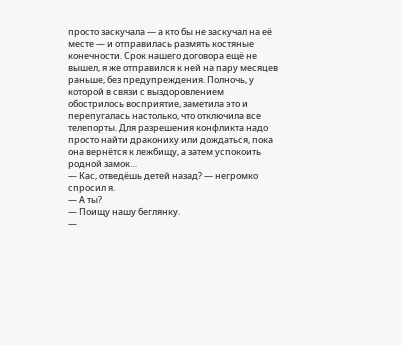просто заскучала — а кто бы не заскучал на её месте — и отправилась размять костяные конечности. Срок нашего договора ещё не вышел, я же отправился к ней на пару месяцев раньше, без предупреждения. Полночь, у которой в связи с выздоровлением обострилось восприятие, заметила это и перепугалась настолько, что отключила все телепорты. Для разрешения конфликта надо просто найти дракониху или дождаться, пока она вернётся к лежбищу, а затем успокоить родной замок…
— Кас, отведёшь детей назад? — негромко спросил я.
— А ты?
— Поищу нашу беглянку.
—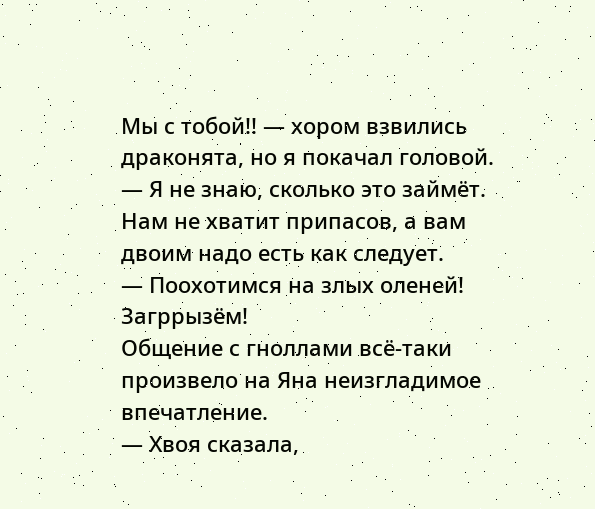Мы с тобой!! — хором взвились драконята, но я покачал головой.
— Я не знаю, сколько это займёт. Нам не хватит припасов, а вам двоим надо есть как следует.
— Поохотимся на злых оленей! Загррызём!
Общение с гноллами всё-таки произвело на Яна неизгладимое впечатление.
— Хвоя сказала,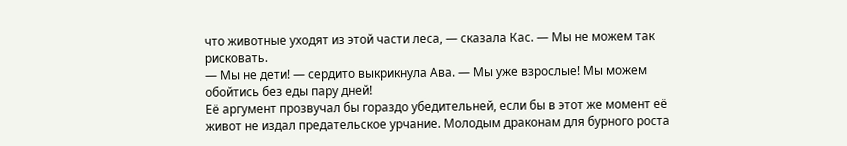что животные уходят из этой части леса, — сказала Кас. — Мы не можем так рисковать.
— Мы не дети! — сердито выкрикнула Ава. — Мы уже взрослые! Мы можем обойтись без еды пару дней!
Её аргумент прозвучал бы гораздо убедительней, если бы в этот же момент её живот не издал предательское урчание. Молодым драконам для бурного роста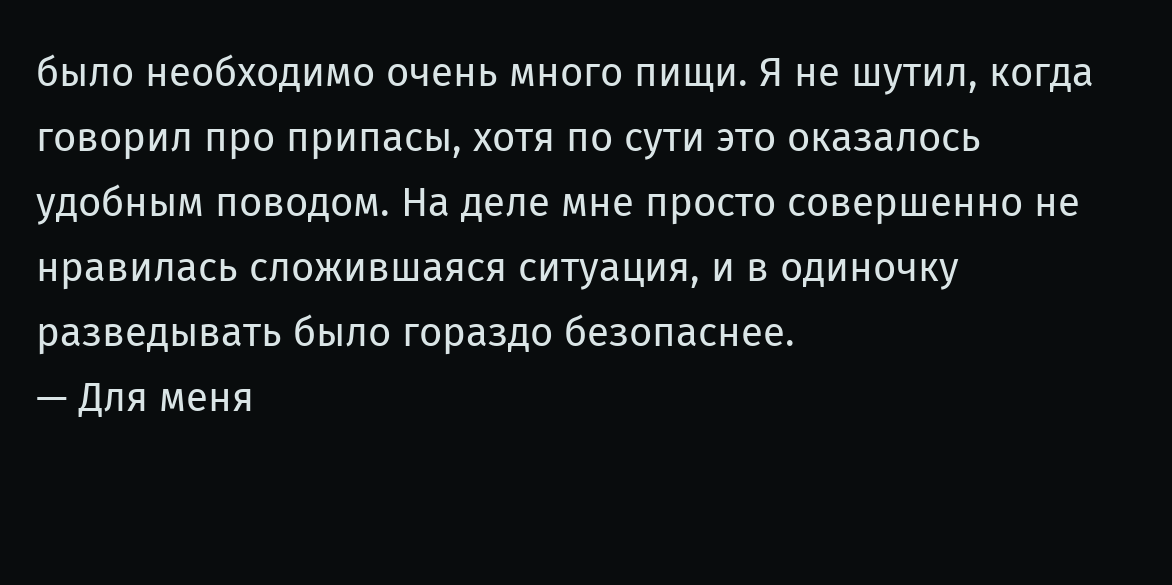было необходимо очень много пищи. Я не шутил, когда говорил про припасы, хотя по сути это оказалось удобным поводом. На деле мне просто совершенно не нравилась сложившаяся ситуация, и в одиночку разведывать было гораздо безопаснее.
— Для меня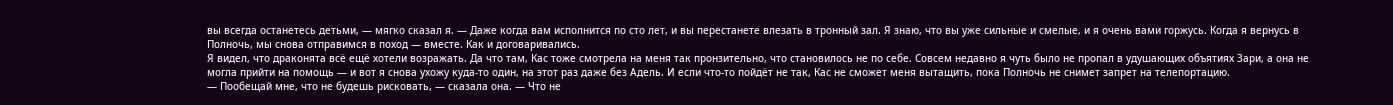вы всегда останетесь детьми, — мягко сказал я. — Даже когда вам исполнится по сто лет, и вы перестанете влезать в тронный зал. Я знаю, что вы уже сильные и смелые, и я очень вами горжусь. Когда я вернусь в Полночь, мы снова отправимся в поход — вместе. Как и договаривались.
Я видел, что драконята всё ещё хотели возражать. Да что там, Кас тоже смотрела на меня так пронзительно, что становилось не по себе. Совсем недавно я чуть было не пропал в удушающих объятиях Зари, а она не могла прийти на помощь — и вот я снова ухожу куда-то один, на этот раз даже без Адель. И если что-то пойдёт не так, Кас не сможет меня вытащить, пока Полночь не снимет запрет на телепортацию.
— Пообещай мне, что не будешь рисковать, — сказала она. — Что не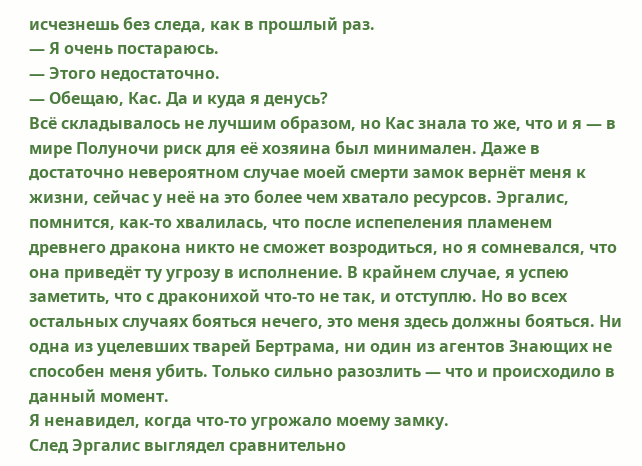исчезнешь без следа, как в прошлый раз.
— Я очень постараюсь.
— Этого недостаточно.
— Обещаю, Кас. Да и куда я денусь?
Всё складывалось не лучшим образом, но Кас знала то же, что и я — в мире Полуночи риск для её хозяина был минимален. Даже в достаточно невероятном случае моей смерти замок вернёт меня к жизни, сейчас у неё на это более чем хватало ресурсов. Эргалис, помнится, как-то хвалилась, что после испепеления пламенем древнего дракона никто не сможет возродиться, но я сомневался, что она приведёт ту угрозу в исполнение. В крайнем случае, я успею заметить, что с драконихой что-то не так, и отступлю. Но во всех остальных случаях бояться нечего, это меня здесь должны бояться. Ни одна из уцелевших тварей Бертрама, ни один из агентов Знающих не способен меня убить. Только сильно разозлить — что и происходило в данный момент.
Я ненавидел, когда что-то угрожало моему замку.
След Эргалис выглядел сравнительно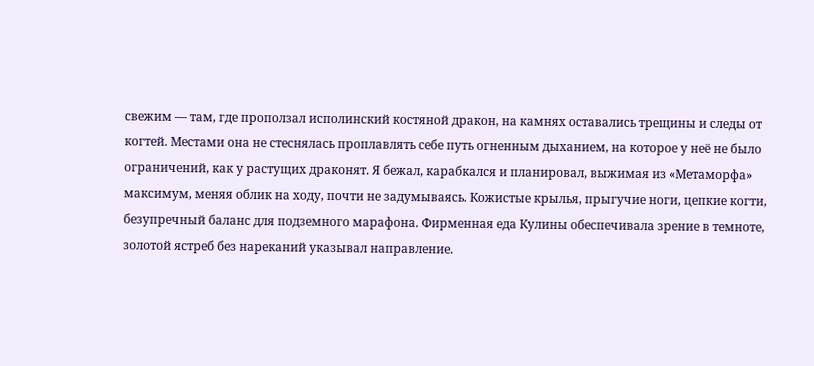свежим — там, где проползал исполинский костяной дракон, на камнях оставались трещины и следы от когтей. Местами она не стеснялась проплавлять себе путь огненным дыханием, на которое у неё не было ограничений, как у растущих драконят. Я бежал, карабкался и планировал, выжимая из «Метаморфа» максимум, меняя облик на ходу, почти не задумываясь. Кожистые крылья, прыгучие ноги, цепкие когти, безупречный баланс для подземного марафона. Фирменная еда Кулины обеспечивала зрение в темноте, золотой ястреб без нареканий указывал направление.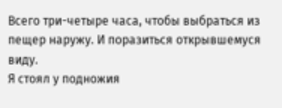Всего три-четыре часа, чтобы выбраться из пещер наружу. И поразиться открывшемуся виду.
Я стоял у подножия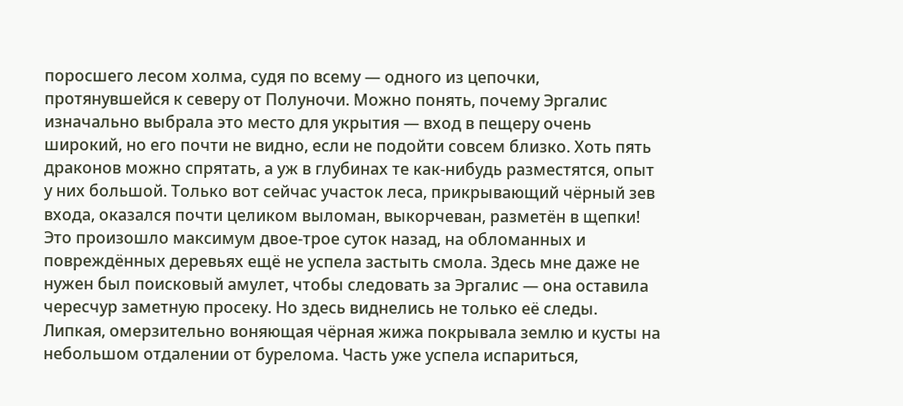поросшего лесом холма, судя по всему — одного из цепочки, протянувшейся к северу от Полуночи. Можно понять, почему Эргалис изначально выбрала это место для укрытия — вход в пещеру очень широкий, но его почти не видно, если не подойти совсем близко. Хоть пять драконов можно спрятать, а уж в глубинах те как-нибудь разместятся, опыт у них большой. Только вот сейчас участок леса, прикрывающий чёрный зев входа, оказался почти целиком выломан, выкорчеван, разметён в щепки!
Это произошло максимум двое-трое суток назад, на обломанных и повреждённых деревьях ещё не успела застыть смола. Здесь мне даже не нужен был поисковый амулет, чтобы следовать за Эргалис — она оставила чересчур заметную просеку. Но здесь виднелись не только её следы. Липкая, омерзительно воняющая чёрная жижа покрывала землю и кусты на небольшом отдалении от бурелома. Часть уже успела испариться,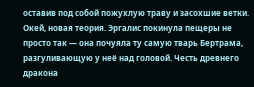оставив под собой пожухлую траву и засохшие ветки.
Окей, новая теория. Эргалис покинула пещеры не просто так — она почуяла ту самую тварь Бертрама, разгуливающую у неё над головой. Честь древнего дракона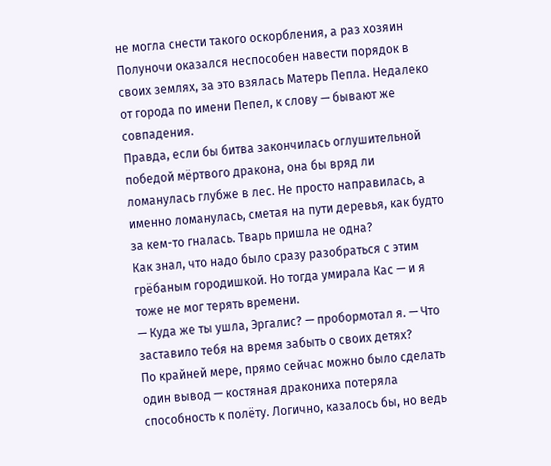не могла снести такого оскорбления, а раз хозяин Полуночи оказался неспособен навести порядок в своих землях, за это взялась Матерь Пепла. Недалеко от города по имени Пепел, к слову — бывают же совпадения.
Правда, если бы битва закончилась оглушительной победой мёртвого дракона, она бы вряд ли ломанулась глубже в лес. Не просто направилась, а именно ломанулась, сметая на пути деревья, как будто за кем-то гналась. Тварь пришла не одна?
Как знал, что надо было сразу разобраться с этим грёбаным городишкой. Но тогда умирала Кас — и я тоже не мог терять времени.
— Куда же ты ушла, Эргалис? — пробормотал я. — Что заставило тебя на время забыть о своих детях?
По крайней мере, прямо сейчас можно было сделать один вывод — костяная дракониха потеряла способность к полёту. Логично, казалось бы, но ведь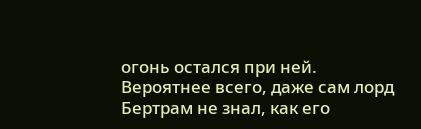огонь остался при ней. Вероятнее всего, даже сам лорд Бертрам не знал, как его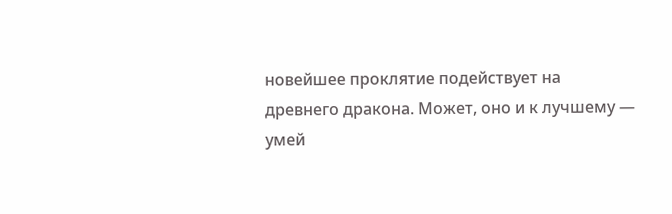новейшее проклятие подействует на древнего дракона. Может, оно и к лучшему — умей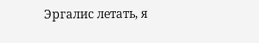Эргалис летать, я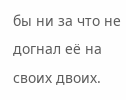бы ни за что не догнал её на своих двоих.